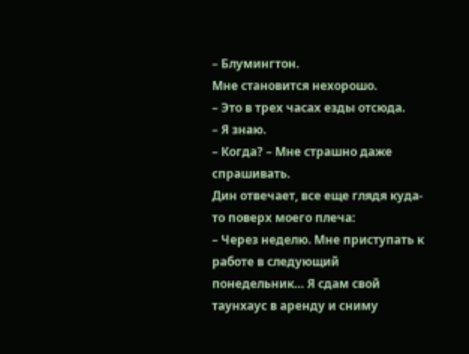– Блумингтон.
Мне становится нехорошо.
– Это в трех часах езды отсюда.
– Я знаю.
– Когда? – Мне страшно даже спрашивать.
Дин отвечает, все еще глядя куда-то поверх моего плеча:
– Через неделю. Мне приступать к работе в следующий понедельник… Я сдам свой таунхаус в аренду и сниму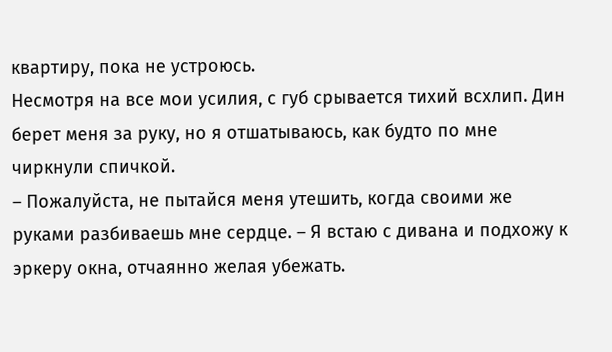квартиру, пока не устроюсь.
Несмотря на все мои усилия, с губ срывается тихий всхлип. Дин берет меня за руку, но я отшатываюсь, как будто по мне чиркнули спичкой.
– Пожалуйста, не пытайся меня утешить, когда своими же руками разбиваешь мне сердце. – Я встаю с дивана и подхожу к эркеру окна, отчаянно желая убежать.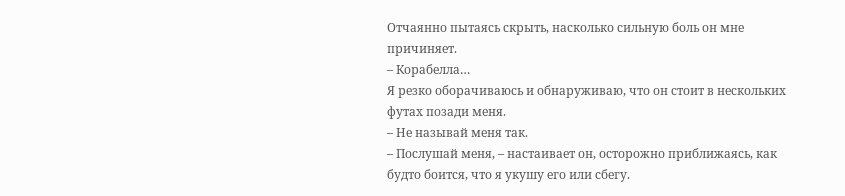Отчаянно пытаясь скрыть, насколько сильную боль он мне причиняет.
– Корабелла…
Я резко оборачиваюсь и обнаруживаю, что он стоит в нескольких футах позади меня.
– Не называй меня так.
– Послушай меня, – настаивает он, осторожно приближаясь, как будто боится, что я укушу его или сбегу.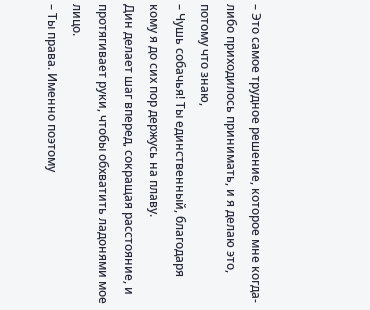– Это самое трудное решение, которое мне когда-либо приходилось принимать, и я делаю это, потому что знаю,
– Чушь собачья! Ты единственный, благодаря кому я до сих пор держусь на плаву.
Дин делает шаг вперед, сокращая расстояние, и протягивает руки, чтобы обхватить ладонями мое лицо.
– Ты права. Именно поэтому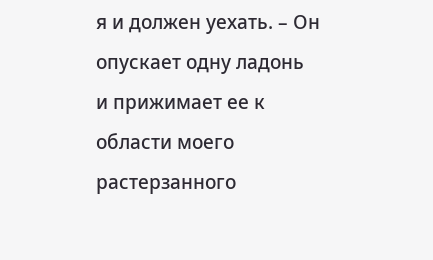я и должен уехать. – Он опускает одну ладонь и прижимает ее к области моего растерзанного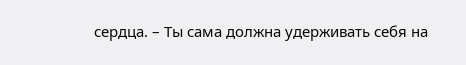сердца. – Ты сама должна удерживать себя на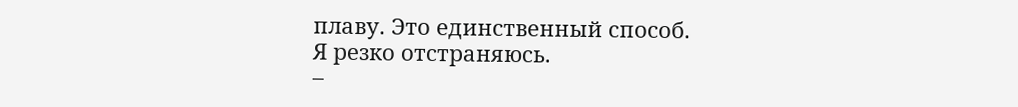плаву. Это единственный способ.
Я резко отстраняюсь.
–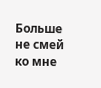Больше не смей ко мне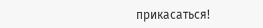прикасаться!